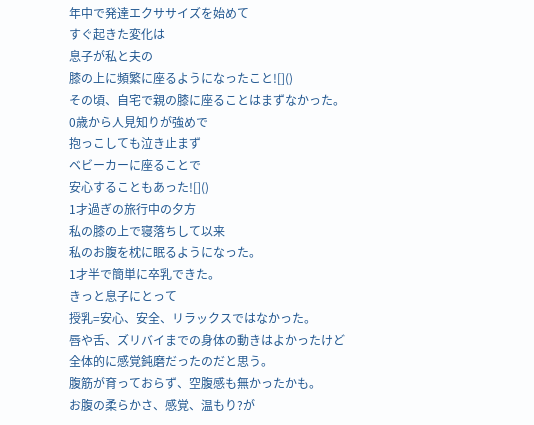年中で発達エクササイズを始めて
すぐ起きた変化は
息子が私と夫の
膝の上に頻繁に座るようになったこと![]()
その頃、自宅で親の膝に座ることはまずなかった。
0歳から人見知りが強めで
抱っこしても泣き止まず
ベビーカーに座ることで
安心することもあった![]()
1才過ぎの旅行中の夕方
私の膝の上で寝落ちして以来
私のお腹を枕に眠るようになった。
1才半で簡単に卒乳できた。
きっと息子にとって
授乳=安心、安全、リラックスではなかった。
唇や舌、ズリバイまでの身体の動きはよかったけど
全体的に感覚鈍磨だったのだと思う。
腹筋が育っておらず、空腹感も無かったかも。
お腹の柔らかさ、感覚、温もり?が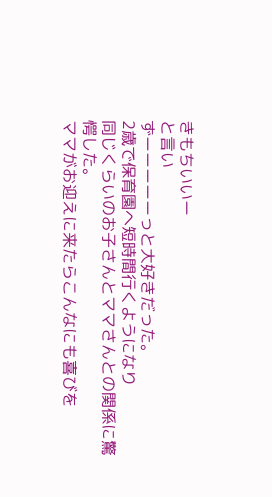きもちいいー
と言い
ずーーーーーっと大好きだった。
2歳で保育園へ短時間行くようになり
同じくらいのお子さんとママさんとの関係に驚愕した。
ママがお迎えに来たらこんなにも喜びを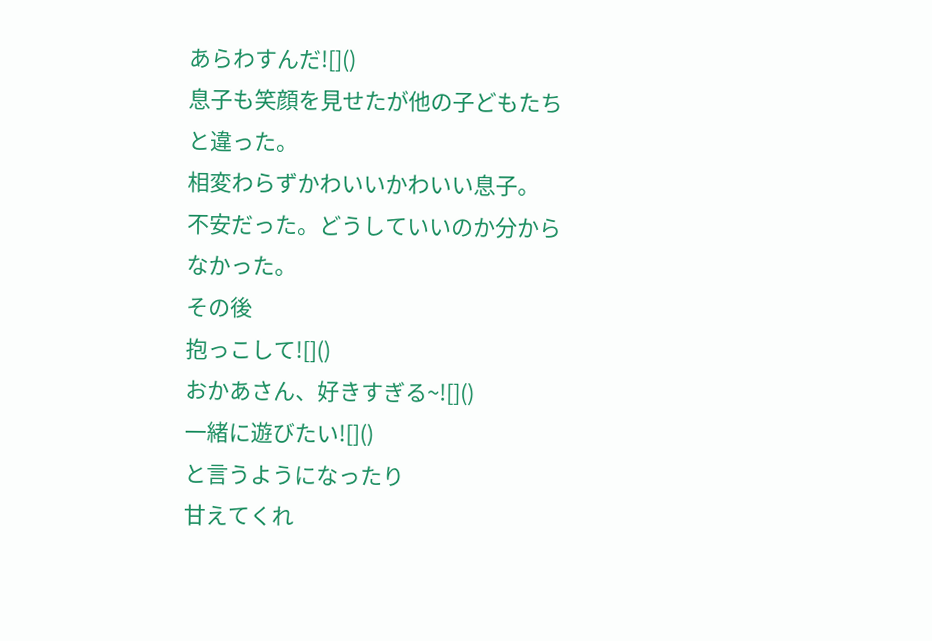あらわすんだ![]()
息子も笑顔を見せたが他の子どもたちと違った。
相変わらずかわいいかわいい息子。
不安だった。どうしていいのか分からなかった。
その後
抱っこして![]()
おかあさん、好きすぎる~![]()
一緒に遊びたい![]()
と言うようになったり
甘えてくれ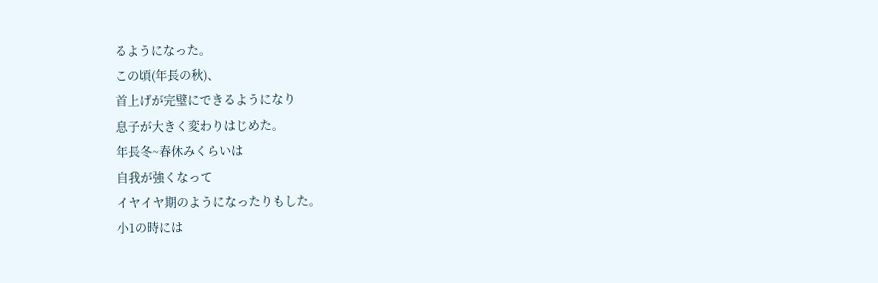るようになった。
この頃(年長の秋)、
首上げが完璧にできるようになり
息子が大きく変わりはじめた。
年長冬~春休みくらいは
自我が強くなって
イヤイヤ期のようになったりもした。
小1の時には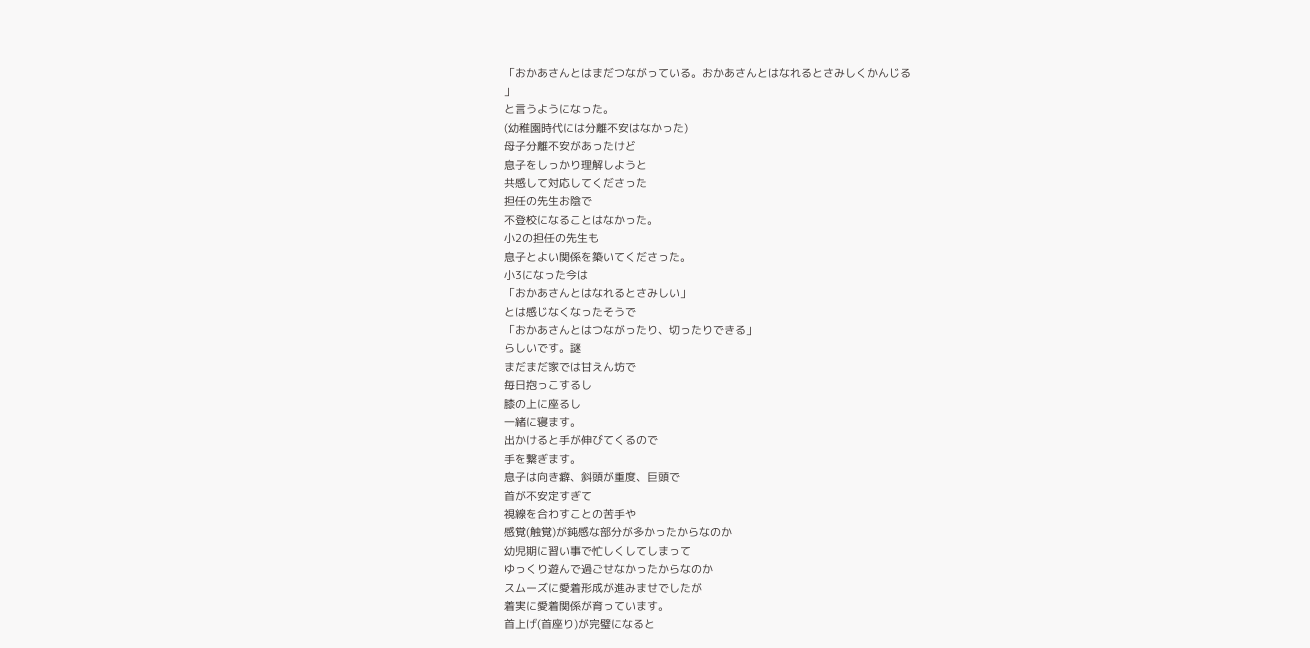「おかあさんとはまだつながっている。おかあさんとはなれるとさみしくかんじる
」
と言うようになった。
(幼稚園時代には分離不安はなかった)
母子分離不安があったけど
息子をしっかり理解しようと
共感して対応してくださった
担任の先生お陰で
不登校になることはなかった。
小2の担任の先生も
息子とよい関係を築いてくださった。
小3になった今は
「おかあさんとはなれるとさみしい」
とは感じなくなったそうで
「おかあさんとはつながったり、切ったりできる」
らしいです。謎
まだまだ家では甘えん坊で
毎日抱っこするし
膝の上に座るし
一緒に寝ます。
出かけると手が伸びてくるので
手を繋ぎます。
息子は向き癖、斜頭が重度、巨頭で
首が不安定すぎて
視線を合わすことの苦手や
感覚(触覚)が鈍感な部分が多かったからなのか
幼児期に習い事で忙しくしてしまって
ゆっくり遊んで過ごせなかったからなのか
スムーズに愛着形成が進みませでしたが
着実に愛着関係が育っています。
首上げ(首座り)が完璧になると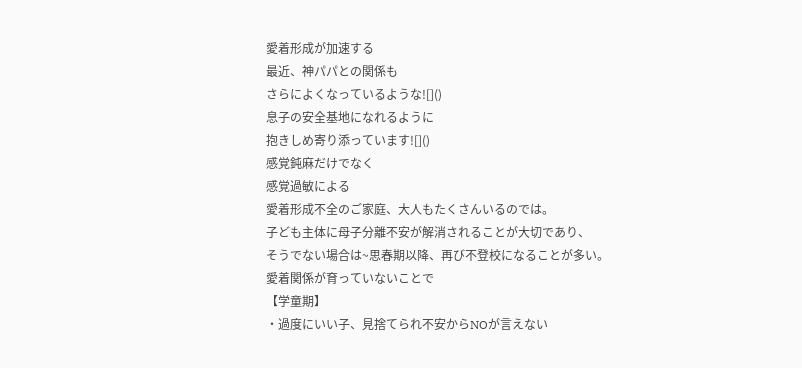愛着形成が加速する
最近、神パパとの関係も
さらによくなっているような![]()
息子の安全基地になれるように
抱きしめ寄り添っています![]()
感覚鈍麻だけでなく
感覚過敏による
愛着形成不全のご家庭、大人もたくさんいるのでは。
子ども主体に母子分離不安が解消されることが大切であり、
そうでない場合は~思春期以降、再び不登校になることが多い。
愛着関係が育っていないことで
【学童期】
・過度にいい子、見捨てられ不安からNOが言えない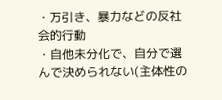・万引き、暴力などの反社会的行動
・自他未分化で、自分で選んで決められない(主体性の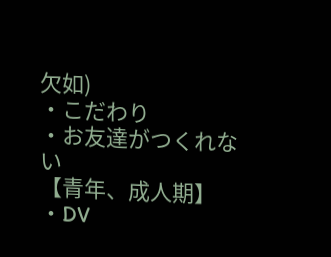欠如)
・こだわり
・お友達がつくれない
【青年、成人期】
・DV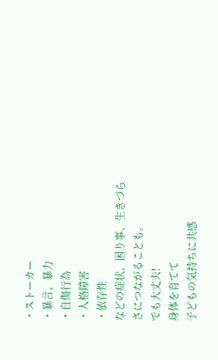・ストーカー
・暴言、暴力
・自傷行為
・人格障害
・依存性
などの症状、困り事、生きづらさにつながることも。
でも大丈夫!
身体を育てて
子どもの気持ちに共感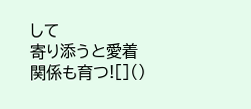して
寄り添うと愛着関係も育つ![]()